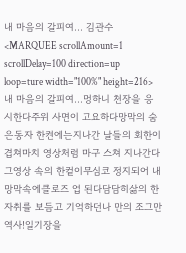내 마음의 갈피여... 김관수 <MARQUEE scrollAmount=1 scrollDelay=100 direction=up loop=ture width="100%" height=216>내 마음의 갈피여...멍하니 천장을 응시한다주위 사면이 고요하다망막의 숨은동자 한켠에는지나간 날들의 회한이 겹쳐마치 영상처럼 마구 스쳐 지나간다그영상 속의 한컽이무심코 정지되어 내 망막속에클로즈 업 된다담담히삶의 한자취를 보듬고 기억하던나 만의 조그만 역사!일기장을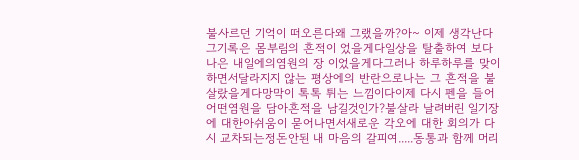불사르던 기억이 떠오른다왜 그랬을까?아~ 이제 생각난다그기록은 몸부림의 흔적이 었을게다일상을 탈출하여 보다나은 내일에의염원의 장 이었을게다그러나 하루하루를 맞이하면서달라지지 않는 평상에의 반란으로나는 그 흔적을 불살랐을게다망막이 톡톡 튀는 느낌이다이제 다시 펜을 들어 어떤염원을 담아흔적을 남길것인가?불살라 날려버린 일기장에 대한아쉬움이 묻어나면서새로운 각오에 대한 회의가 다시 교차되는정돈안된 내 마음의 갈피여.....동통과 함께 머리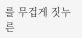를 무겁게 짓누른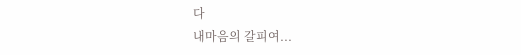다
내마음의 갈피여...